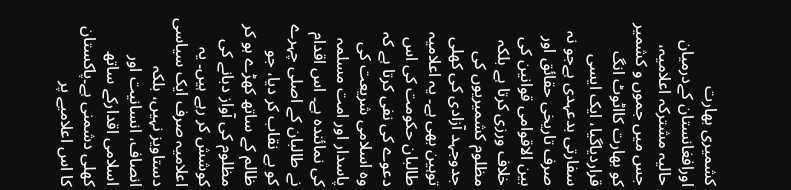کشمیری بھارت اورافغانستان کےدرمیان حالیہ مشترکہ اعلامیہ، جس میں جموں و کشمیر کو بھارت کااٹوٹ انگ قراردیاگیا، ایک ایسی سفارتی بدعہدی ہےجو نہ صرف تاریخی حقائق اور بین الاقوامی قوانین کی خلاف ورزی کرتا ہے بلکہ مظلوم کشمیریوں کی جدوجہد آزادی کی کھلی توہین بھی ہے۔ یہ اعلامیہ طالبان حکومت کی اس دعوے کی نفی کرتا ہے کہ وہ اسلامی شریعت کی پاسدار اور امت مسلمہ کی نمائندہ ہے۔ اس اقدام نے طالبان کے اصلی چہرے کو بے نقاب کر دیا، جو ظالم کے ساتھ کھڑے ہو کر مظلوم کی آواز دبانے کی کوشش کر رہے ہیں۔ یہ اعلامیہ صرف ایک سیاسی دستاویز نہیں، بلکہ انصاف، انسانیت اور اسلامی اقدارکے ساتھ کھلی دشمنی ہے۔پاکستان کا اس اعلامیے پر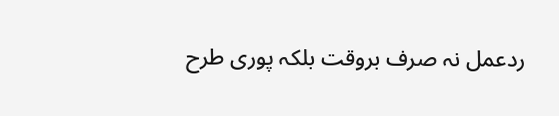ردعمل نہ صرف بروقت بلکہ پوری طرح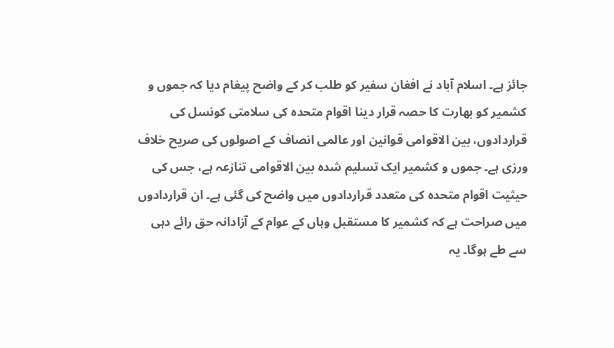جائز ہے۔ اسلام آباد نے افغان سفیر کو طلب کر کے واضح پیغام دیا کہ جموں و کشمیر کو بھارت کا حصہ قرار دینا اقوام متحدہ کی سلامتی کونسل کی قراردادوں، بین الاقوامی قوانین اور عالمی انصاف کے اصولوں کی صریح خلاف ورزی ہے۔ جموں و کشمیر ایک تسلیم شدہ بین الاقوامی تنازعہ ہے، جس کی حیثیت اقوام متحدہ کی متعدد قراردادوں میں واضح کی گئی ہے۔ ان قراردادوں میں صراحت ہے کہ کشمیر کا مستقبل وہاں کے عوام کے آزادانہ حق رائے دہی سے طے ہوگا۔ یہ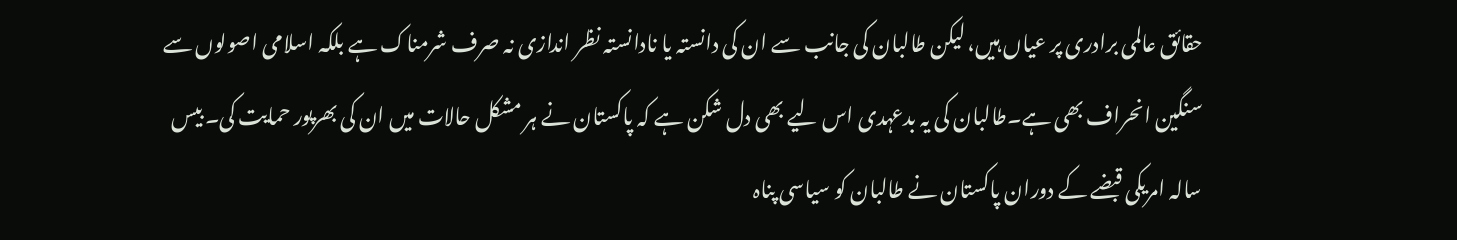حقائق عالمی برادری پر عیاں ہیں، لیکن طالبان کی جانب سے ان کی دانستہ یا نادانستہ نظر اندازی نہ صرف شرمناک ہے بلکہ اسلامی اصولوں سے سنگین انحراف بھی ہے۔طالبان کی یہ بدعہدی اس لیے بھی دل شکن ہے کہ پاکستان نے ہر مشکل حالات میں ان کی بھرپور حمایت کی۔ بیس سالہ امریکی قبضے کے دوران پاکستان نے طالبان کو سیاسی پناہ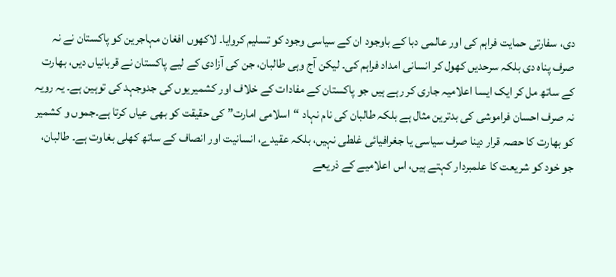دی، سفارتی حمایت فراہم کی اور عالمی دبا کے باوجود ان کے سیاسی وجود کو تسلیم کروایا۔ لاکھوں افغان مہاجرین کو پاکستان نے نہ صرف پناہ دی بلکہ سرحدیں کھول کر انسانی امداد فراہم کی۔ لیکن آج وہی طالبان، جن کی آزادی کے لیے پاکستان نے قربانیاں دیں، بھارت کے ساتھ مل کر ایک ایسا اعلامیہ جاری کر رہے ہیں جو پاکستان کے مفادات کے خلاف اور کشمیریوں کی جدوجہد کی توہین ہے۔ یہ رویہ نہ صرف احسان فراموشی کی بدترین مثال ہے بلکہ طالبان کی نام نہاد “اسلامی امارت” کی حقیقت کو بھی عیاں کرتا ہے۔جموں و کشمیر کو بھارت کا حصہ قرار دینا صرف سیاسی یا جغرافیائی غلطی نہیں، بلکہ عقیدے، انسانیت اور انصاف کے ساتھ کھلی بغاوت ہے۔ طالبان، جو خود کو شریعت کا علمبردار کہتے ہیں، اس اعلامیے کے ذریعے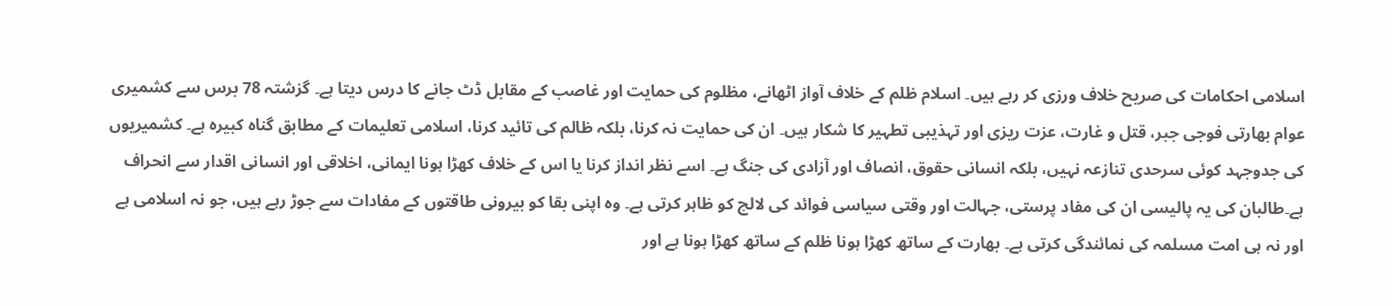اسلامی احکامات کی صریح خلاف ورزی کر رہے ہیں۔ اسلام ظلم کے خلاف آواز اٹھانے، مظلوم کی حمایت اور غاصب کے مقابل ڈٹ جانے کا درس دیتا ہے۔ گزشتہ 78 برس سے کشمیری عوام بھارتی فوجی جبر، قتل و غارت، عزت ریزی اور تہذیبی تطہیر کا شکار ہیں۔ ان کی حمایت نہ کرنا، بلکہ ظالم کی تائید کرنا، اسلامی تعلیمات کے مطابق گناہ کبیرہ ہے۔ کشمیریوں کی جدوجہد کوئی سرحدی تنازعہ نہیں، بلکہ انسانی حقوق، انصاف اور آزادی کی جنگ ہے۔ اسے نظر انداز کرنا یا اس کے خلاف کھڑا ہونا ایمانی، اخلاقی اور انسانی اقدار سے انحراف ہے۔طالبان کی یہ پالیسی ان کی مفاد پرستی، جہالت اور وقتی سیاسی فوائد کی لالچ کو ظاہر کرتی ہے۔ وہ اپنی بقا کو بیرونی طاقتوں کے مفادات سے جوڑ رہے ہیں، جو نہ اسلامی ہے اور نہ ہی امت مسلمہ کی نمائندگی کرتی ہے۔ بھارت کے ساتھ کھڑا ہونا ظلم کے ساتھ کھڑا ہونا ہے اور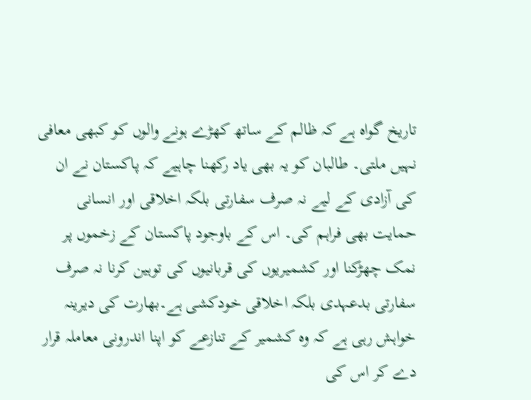تاریخ گواہ ہے کہ ظالم کے ساتھ کھڑے ہونے والوں کو کبھی معافی نہیں ملتی۔ طالبان کو یہ بھی یاد رکھنا چاہیے کہ پاکستان نے ان کی آزادی کے لیے نہ صرف سفارتی بلکہ اخلاقی اور انسانی حمایت بھی فراہم کی۔ اس کے باوجود پاکستان کے زخموں پر نمک چھڑکنا اور کشمیریوں کی قربانیوں کی توہین کرنا نہ صرف سفارتی بدعہدی بلکہ اخلاقی خودکشی ہے۔بھارت کی دیرینہ خواہش رہی ہے کہ وہ کشمیر کے تنازعے کو اپنا اندرونی معاملہ قرار دے کر اس کی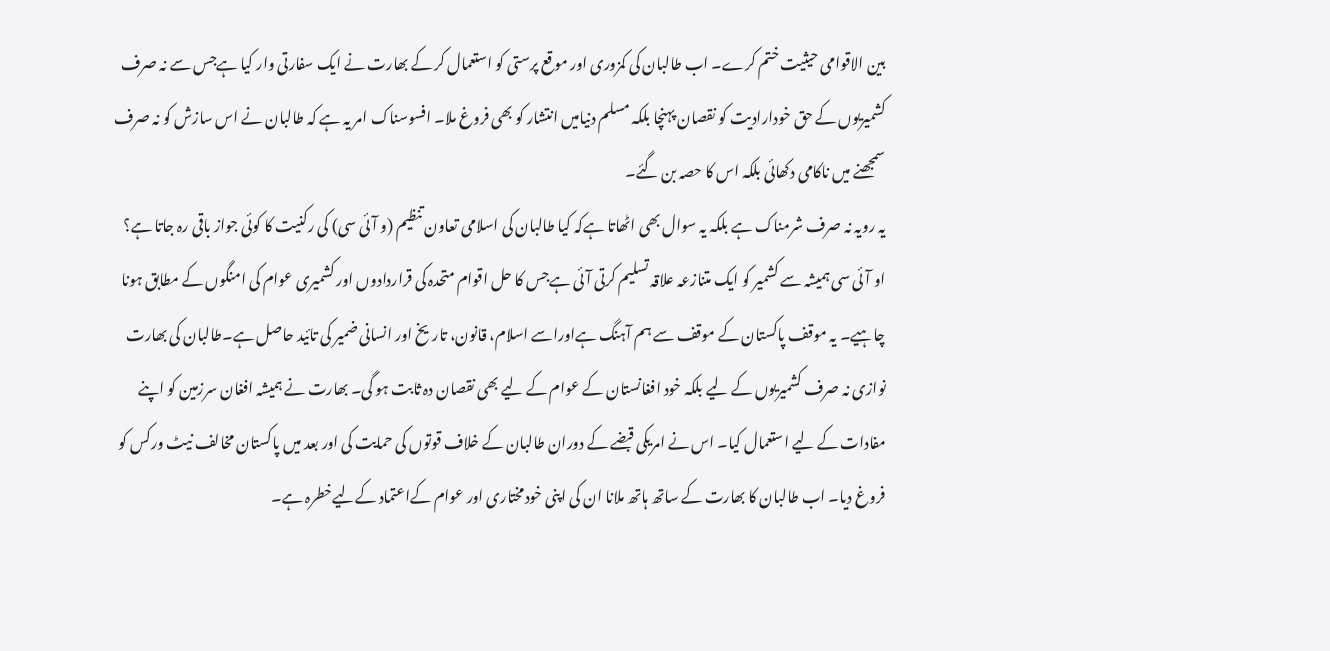بین الاقوامی حیثیت ختم کرے۔ اب طالبان کی کمزوری اور موقع پرستی کو استعمال کر کے بھارت نے ایک سفارتی وار کیا ہےجس سے نہ صرف کشمیریوں کے حق خودارادیت کو نقصان پہنچا بلکہ مسلم دنیامیں انتشار کو بھی فروغ ملا۔ افسوسناک امر یہ ہے کہ طالبان نے اس سازش کو نہ صرف سمجھنے میں ناکامی دکھائی بلکہ اس کا حصہ بن گئے۔
یہ رویہ نہ صرف شرمناک ہے بلکہ یہ سوال بھی اٹھاتا ہےکہ کیا طالبان کی اسلامی تعاون تنظیم (و آئی سی) کی رکنیت کا کوئی جواز باقی رہ جاتا ہے؟ او آئی سی ہمیشہ سے کشمیر کو ایک متنازعہ علاقہ تسلیم کرتی آئی ہےجس کا حل اقوام متحدہ کی قراردادوں اور کشمیری عوام کی امنگوں کے مطابق ہونا چاہیے۔ یہ موقف پاکستان کے موقف سے ہم آہنگ ہےاوراسے اسلام، قانون، تاریخ اور انسانی ضمیر کی تائید حاصل ہے۔طالبان کی بھارت نوازی نہ صرف کشمیریوں کے لیے بلکہ خود افغانستان کے عوام کے لیے بھی نقصان دہ ثابت ہو گی۔ بھارت نے ہمیشہ افغان سرزمین کو اپنے مفادات کے لیے استعمال کیا۔ اس نے امریکی قبضے کے دوران طالبان کے خلاف قوتوں کی حمایت کی اور بعد میں پاکستان مخالف نیٹ ورکس کو فروغ دیا۔ اب طالبان کا بھارت کے ساتھ ہاتھ ملانا ان کی اپنی خودمختاری اور عوام کےاعتماد کےلیےخطرہ ہے۔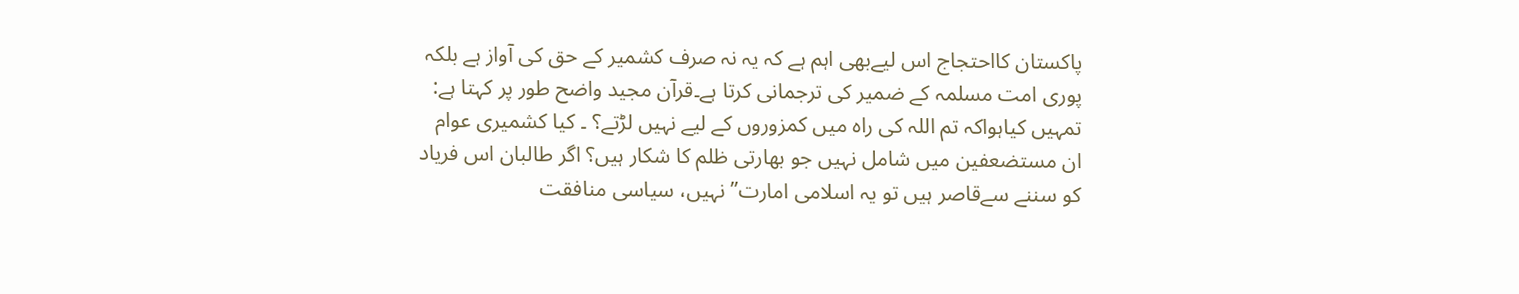پاکستان کااحتجاج اس لیےبھی اہم ہے کہ یہ نہ صرف کشمیر کے حق کی آواز ہے بلکہ پوری امت مسلمہ کے ضمیر کی ترجمانی کرتا ہے۔قرآن مجید واضح طور پر کہتا ہے: تمہیں کیاہواکہ تم اللہ کی راہ میں کمزوروں کے لیے نہیں لڑتے؟ ۔ کیا کشمیری عوام ان مستضعفین میں شامل نہیں جو بھارتی ظلم کا شکار ہیں؟ اگر طالبان اس فریاد کو سننے سےقاصر ہیں تو یہ اسلامی امارت” نہیں، سیاسی منافقت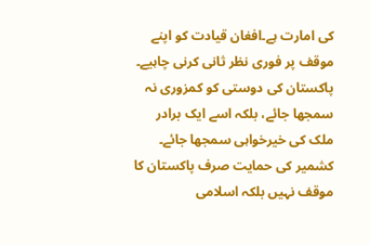کی امارت ہے۔افغان قیادت کو اپنے موقف پر فوری نظر ثانی کرنی چاہیے۔ پاکستان کی دوستی کو کمزوری نہ سمجھا جائے، بلکہ اسے ایک برادر ملک کی خیرخواہی سمجھا جائے۔ کشمیر کی حمایت صرف پاکستان کا موقف نہیں بلکہ اسلامی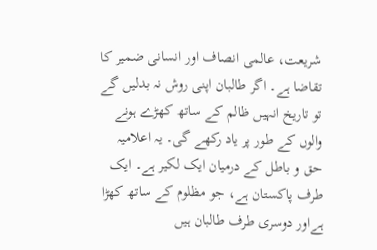شریعت، عالمی انصاف اور انسانی ضمیر کا تقاضا ہے۔ اگر طالبان اپنی روش نہ بدلیں گے تو تاریخ انہیں ظالم کے ساتھ کھڑے ہونے والوں کے طور پر یاد رکھے گی۔ یہ اعلامیہ حق و باطل کے درمیان ایک لکیر ہے۔ ایک طرف پاکستان ہے، جو مظلوم کے ساتھ کھڑا ہےاور دوسری طرف طالبان ہیں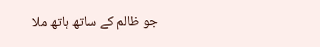جو ظالم کے ساتھ ہاتھ ملا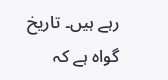رہے ہیں۔ تاریخ گواہ ہے کہ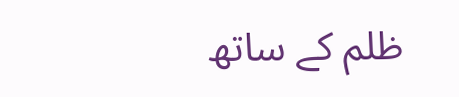ظلم کے ساتھ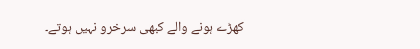کھڑے ہونے والے کبھی سرخرو نہیں ہوتے۔